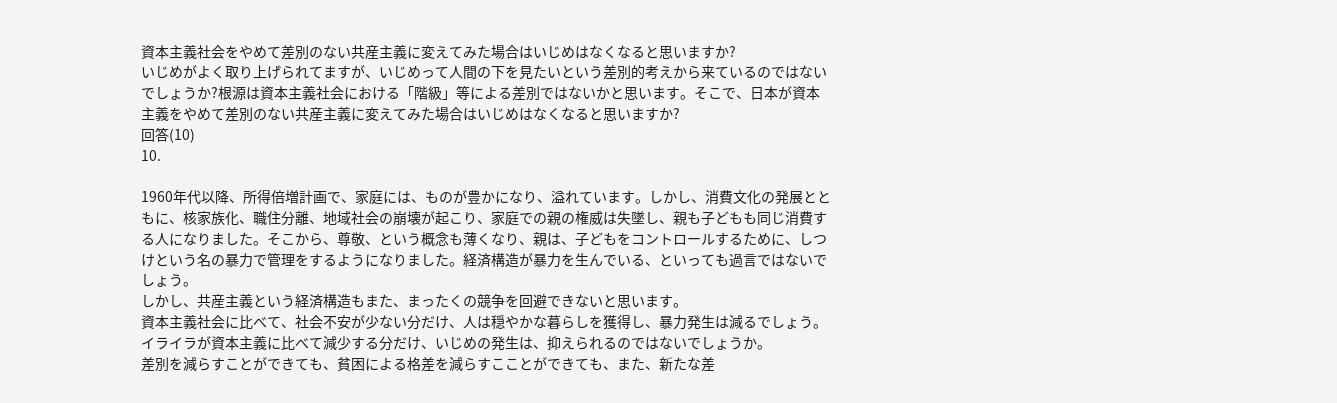資本主義社会をやめて差別のない共産主義に変えてみた場合はいじめはなくなると思いますか?
いじめがよく取り上げられてますが、いじめって人間の下を見たいという差別的考えから来ているのではないでしょうか?根源は資本主義社会における「階級」等による差別ではないかと思います。そこで、日本が資本主義をやめて差別のない共産主義に変えてみた場合はいじめはなくなると思いますか?
回答(10)
10.

1960年代以降、所得倍増計画で、家庭には、ものが豊かになり、溢れています。しかし、消費文化の発展とともに、核家族化、職住分離、地域社会の崩壊が起こり、家庭での親の権威は失墜し、親も子どもも同じ消費する人になりました。そこから、尊敬、という概念も薄くなり、親は、子どもをコントロールするために、しつけという名の暴力で管理をするようになりました。経済構造が暴力を生んでいる、といっても過言ではないでしょう。
しかし、共産主義という経済構造もまた、まったくの競争を回避できないと思います。
資本主義社会に比べて、社会不安が少ない分だけ、人は穏やかな暮らしを獲得し、暴力発生は減るでしょう。イライラが資本主義に比べて減少する分だけ、いじめの発生は、抑えられるのではないでしょうか。
差別を減らすことができても、貧困による格差を減らすこことができても、また、新たな差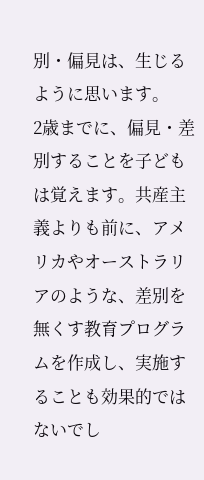別・偏見は、生じるように思います。
2歳までに、偏見・差別することを子どもは覚えます。共産主義よりも前に、アメリカやオーストラリアのような、差別を無くす教育プログラムを作成し、実施することも効果的ではないでし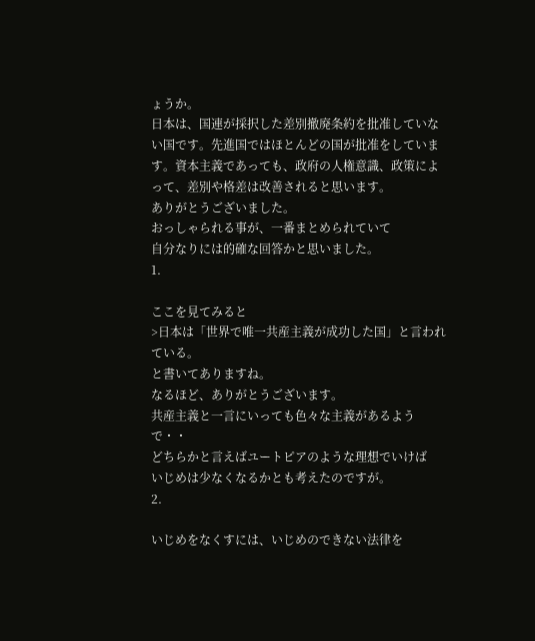ょうか。
日本は、国連が採択した差別撤廃条約を批准していない国です。先進国ではほとんどの国が批准をしています。資本主義であっても、政府の人権意識、政策によって、差別や格差は改善されると思います。
ありがとうございました。
おっしゃられる事が、一番まとめられていて
自分なりには的確な回答かと思いました。
1.

ここを見てみると
>日本は「世界で唯一共産主義が成功した国」と言われている。
と書いてありますね。
なるほど、ありがとうございます。
共産主義と一言にいっても色々な主義があるようで・・
どちらかと言えばユートピアのような理想でいけば
いじめは少なくなるかとも考えたのですが。
2.

いじめをなくすには、いじめのできない法律を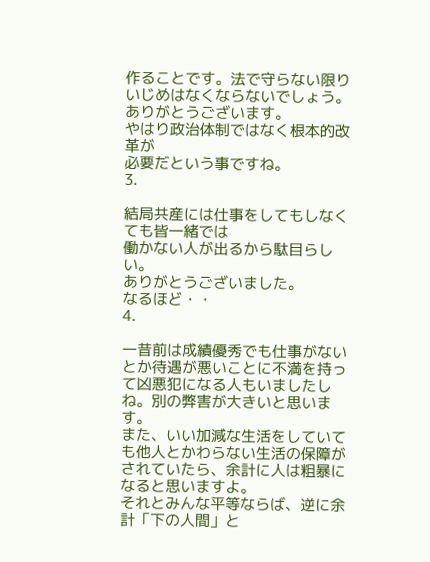作ることです。法で守らない限りいじめはなくならないでしょう。
ありがとうございます。
やはり政治体制ではなく根本的改革が
必要だという事ですね。
3.

結局共産には仕事をしてもしなくても皆一緒では
働かない人が出るから駄目らしい。
ありがとうございました。
なるほど・・
4.

一昔前は成績優秀でも仕事がないとか待遇が悪いことに不満を持って凶悪犯になる人もいましたしね。別の弊害が大きいと思います。
また、いい加減な生活をしていても他人とかわらない生活の保障がされていたら、余計に人は粗暴になると思いますよ。
それとみんな平等ならば、逆に余計「下の人間」と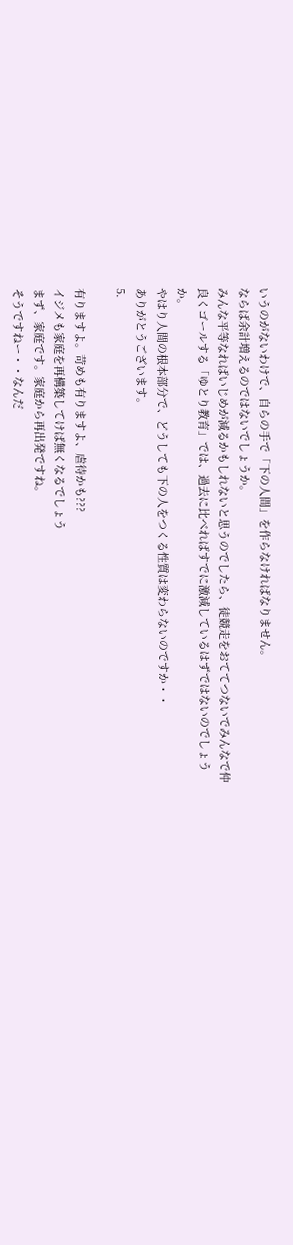いうのがないわけで、自らの手で「下の人間」を作らなければなりません。
ならば余計増えるのではないでしょうか。
みんな平等なればいじめが減るかもしれないと思うのでしたら、徒競走をおててつないでみんなで仲良くゴールする「ゆとり教育」では、過去に比べればすでに激減しているはずではないのでしょうか。
やはり人間の根本部分で、どうしても下の人をつくる性質は変わらないのですか・・
ありがとうございます。
5.

有りますよ。苛めも有りますよ、虐待かも???
イジメも家庭を再構築してけば無くなるでしょう
まず、家庭です。家庭から再出発ですね。
そうですねー・・なんだ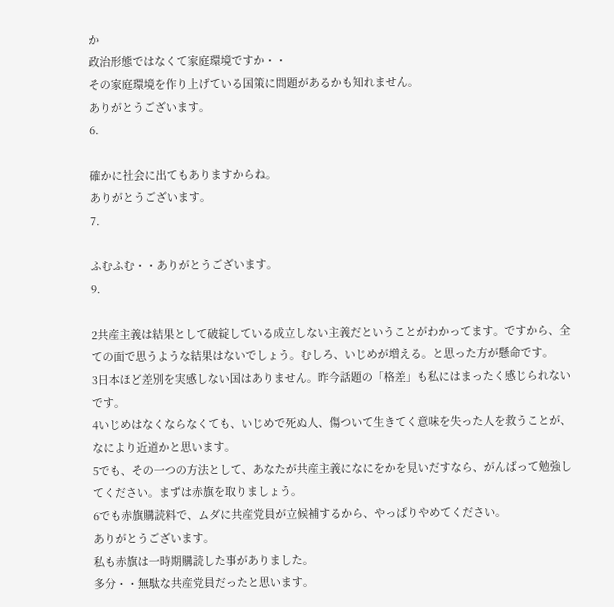か
政治形態ではなくて家庭環境ですか・・
その家庭環境を作り上げている国策に問題があるかも知れません。
ありがとうございます。
6.

確かに社会に出てもありますからね。
ありがとうございます。
7.

ふむふむ・・ありがとうございます。
9.

2共産主義は結果として破綻している成立しない主義だということがわかってます。ですから、全ての面で思うような結果はないでしょう。むしろ、いじめが増える。と思った方が懸命です。
3日本ほど差別を実感しない国はありません。昨今話題の「格差」も私にはまったく感じられないです。
4いじめはなくならなくても、いじめで死ぬ人、傷ついて生きてく意味を失った人を救うことが、なにより近道かと思います。
5でも、その一つの方法として、あなたが共産主義になにをかを見いだすなら、がんばって勉強してください。まずは赤旗を取りましょう。
6でも赤旗購読料で、ムダに共産党員が立候補するから、やっぱりやめてください。
ありがとうございます。
私も赤旗は一時期購読した事がありました。
多分・・無駄な共産党員だったと思います。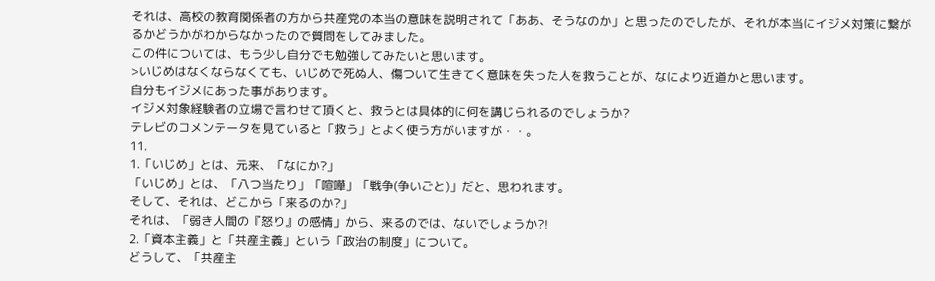それは、高校の教育関係者の方から共産党の本当の意味を説明されて「ああ、そうなのか」と思ったのでしたが、それが本当にイジメ対策に繋がるかどうかがわからなかったので質問をしてみました。
この件については、もう少し自分でも勉強してみたいと思います。
>いじめはなくならなくても、いじめで死ぬ人、傷ついて生きてく意味を失った人を救うことが、なにより近道かと思います。
自分もイジメにあった事があります。
イジメ対象経験者の立場で言わせて頂くと、救うとは具体的に何を講じられるのでしょうか?
テレビのコメンテータを見ていると「救う」とよく使う方がいますが・・。
11.
1.「いじめ」とは、元来、「なにか?」
「いじめ」とは、「八つ当たり」「喧嘩」「戦争(争いごと)」だと、思われます。
そして、それは、どこから「来るのか?」
それは、「弱き人間の『怒り』の感情」から、来るのでは、ないでしょうか?!
2.「資本主義」と「共産主義」という「政治の制度」について。
どうして、「共産主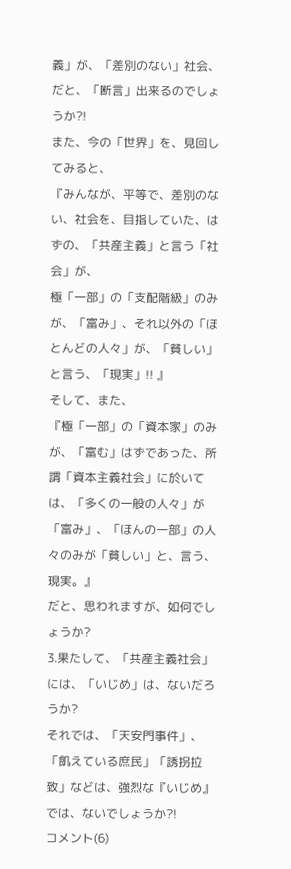義」が、「差別のない」社会、だと、「断言」出来るのでしょうか?!
また、今の「世界」を、見回してみると、
『みんなが、平等で、差別のない、社会を、目指していた、はずの、「共産主義」と言う「社会」が、
極「一部」の「支配階級」のみが、「富み」、それ以外の「ほとんどの人々」が、「貧しい」と言う、「現実」!! 』
そして、また、
『極「一部」の「資本家」のみが、「富む」はずであった、所謂「資本主義社会」に於いては、「多くの一般の人々」が「富み」、「ほんの一部」の人々のみが「貧しい」と、言う、現実。』
だと、思われますが、如何でしょうか?
3.果たして、「共産主義社会」には、「いじめ」は、ないだろうか?
それでは、「天安門事件」、「飢えている庶民」「誘拐拉致」などは、強烈な『いじめ』では、ないでしょうか?!
コメント(6)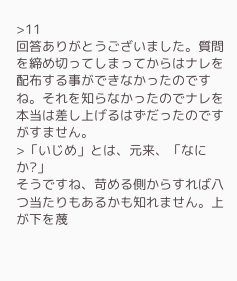>11
回答ありがとうございました。質問を締め切ってしまってからはナレを配布する事ができなかったのですね。それを知らなかったのでナレを本当は差し上げるはずだったのですがすません。
>「いじめ」とは、元来、「なにか?」
そうですね、苛める側からすれば八つ当たりもあるかも知れません。上が下を蔑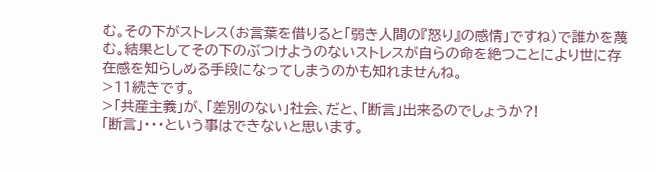む。その下がストレス(お言葉を借りると「弱き人間の『怒り』の感情」ですね)で誰かを蔑む。結果としてその下のぶつけようのないストレスが自らの命を絶つことにより世に存在感を知らしめる手段になってしまうのかも知れませんね。
>11続きです。
>「共産主義」が、「差別のない」社会、だと、「断言」出来るのでしょうか?!
「断言」・・・という事はできないと思います。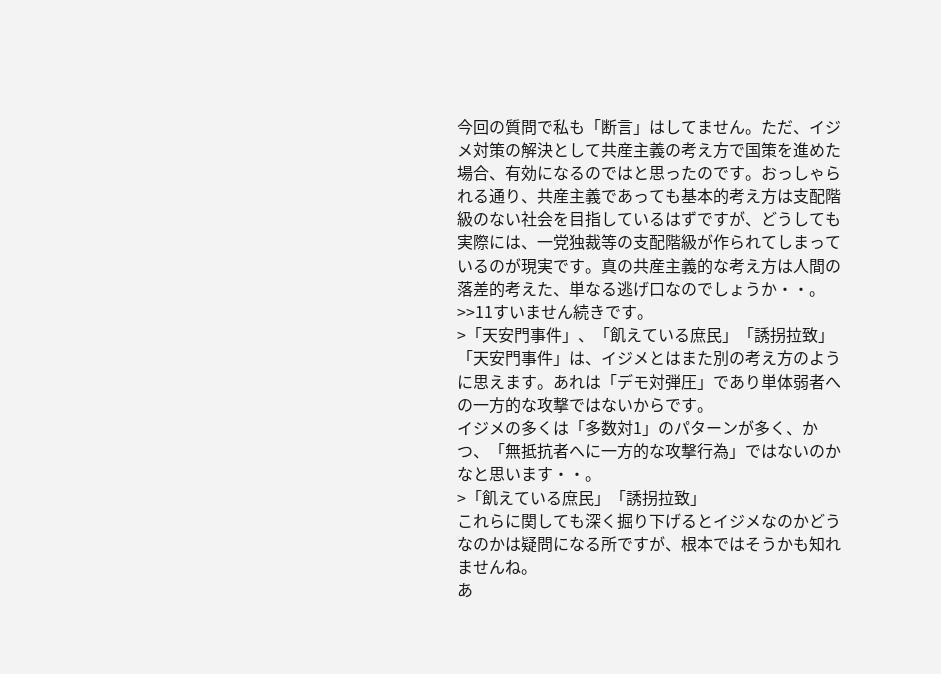今回の質問で私も「断言」はしてません。ただ、イジメ対策の解決として共産主義の考え方で国策を進めた場合、有効になるのではと思ったのです。おっしゃられる通り、共産主義であっても基本的考え方は支配階級のない社会を目指しているはずですが、どうしても実際には、一党独裁等の支配階級が作られてしまっているのが現実です。真の共産主義的な考え方は人間の落差的考えた、単なる逃げ口なのでしょうか・・。
>>11すいません続きです。
>「天安門事件」、「飢えている庶民」「誘拐拉致」
「天安門事件」は、イジメとはまた別の考え方のように思えます。あれは「デモ対弾圧」であり単体弱者への一方的な攻撃ではないからです。
イジメの多くは「多数対1」のパターンが多く、かつ、「無抵抗者へに一方的な攻撃行為」ではないのかなと思います・・。
>「飢えている庶民」「誘拐拉致」
これらに関しても深く掘り下げるとイジメなのかどうなのかは疑問になる所ですが、根本ではそうかも知れませんね。
あ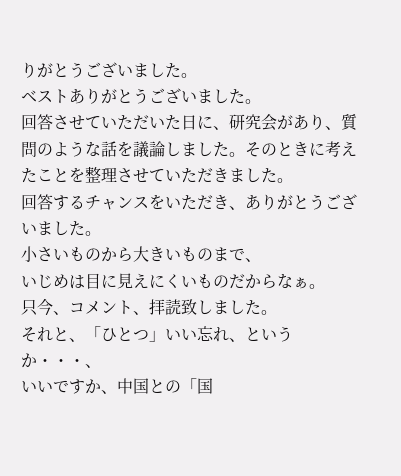りがとうございました。
ベストありがとうございました。
回答させていただいた日に、研究会があり、質問のような話を議論しました。そのときに考えたことを整理させていただきました。
回答するチャンスをいただき、ありがとうございました。
小さいものから大きいものまで、
いじめは目に見えにくいものだからなぁ。
只今、コメント、拝読致しました。
それと、「ひとつ」いい忘れ、というか・・・、
いいですか、中国との「国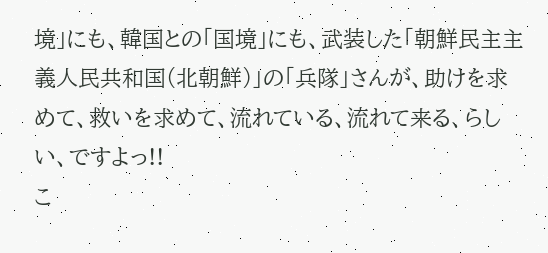境」にも、韓国との「国境」にも、武装した「朝鮮民主主義人民共和国(北朝鮮)」の「兵隊」さんが、助けを求めて、救いを求めて、流れている、流れて来る、らしい、ですよっ!!
こ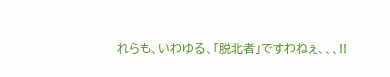れらも、いわゆる、「脱北者」ですわねぇ、、、!!